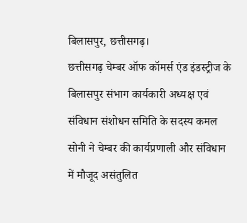बिलासपुर, छत्तीसगढ़।
छत्तीसगढ़ चेम्बर ऑफ कॉमर्स एंड इंडस्ट्रीज के बिलासपुर संभाग कार्यकारी अध्यक्ष एवं संविधान संशोधन समिति के सदस्य कमल सोनी ने चेम्बर की कार्यप्रणाली और संविधान में मौजूद असंतुलित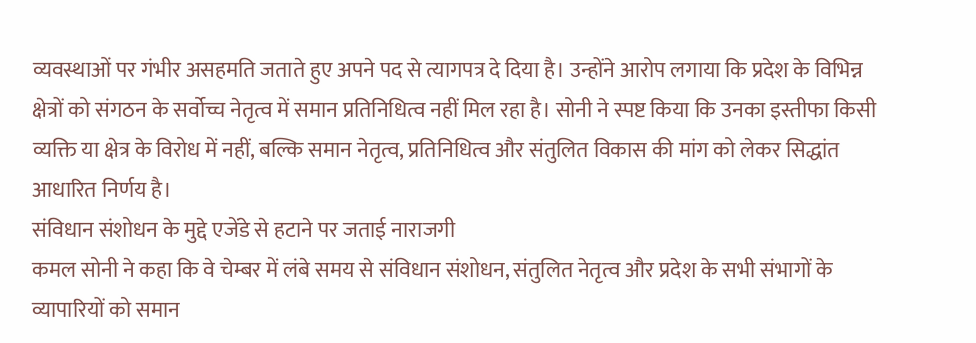व्यवस्थाओं पर गंभीर असहमति जताते हुए अपने पद से त्यागपत्र दे दिया है। उन्होंने आरोप लगाया कि प्रदेश के विभिन्न क्षेत्रों को संगठन के सर्वोच्च नेतृत्व में समान प्रतिनिधित्व नहीं मिल रहा है। सोनी ने स्पष्ट किया कि उनका इस्तीफा किसी व्यक्ति या क्षेत्र के विरोध में नहीं, बल्कि समान नेतृत्व, प्रतिनिधित्व और संतुलित विकास की मांग को लेकर सिद्धांत आधारित निर्णय है।
संविधान संशोधन के मुद्दे एजेंडे से हटाने पर जताई नाराजगी
कमल सोनी ने कहा कि वे चेम्बर में लंबे समय से संविधान संशोधन, संतुलित नेतृत्व और प्रदेश के सभी संभागों के व्यापारियों को समान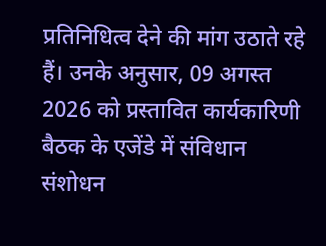प्रतिनिधित्व देने की मांग उठाते रहे हैं। उनके अनुसार, 09 अगस्त 2026 को प्रस्तावित कार्यकारिणी बैठक के एजेंडे में संविधान संशोधन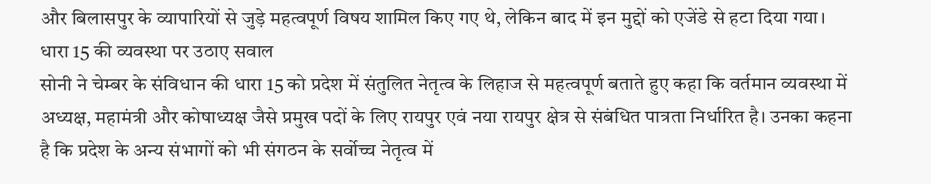और बिलासपुर के व्यापारियों से जुड़े महत्वपूर्ण विषय शामिल किए गए थे, लेकिन बाद में इन मुद्दों को एजेंडे से हटा दिया गया।
धारा 15 की व्यवस्था पर उठाए सवाल
सोनी ने चेम्बर के संविधान की धारा 15 को प्रदेश में संतुलित नेतृत्व के लिहाज से महत्वपूर्ण बताते हुए कहा कि वर्तमान व्यवस्था में अध्यक्ष, महामंत्री और कोषाध्यक्ष जैसे प्रमुख पदों के लिए रायपुर एवं नया रायपुर क्षेत्र से संबंधित पात्रता निर्धारित है। उनका कहना है कि प्रदेश के अन्य संभागों को भी संगठन के सर्वोच्च नेतृत्व में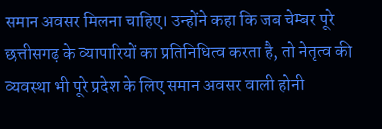समान अवसर मिलना चाहिए। उन्होंने कहा कि जब चेम्बर पूरे छत्तीसगढ़ के व्यापारियों का प्रतिनिधित्व करता है, तो नेतृत्व की व्यवस्था भी पूरे प्रदेश के लिए समान अवसर वाली होनी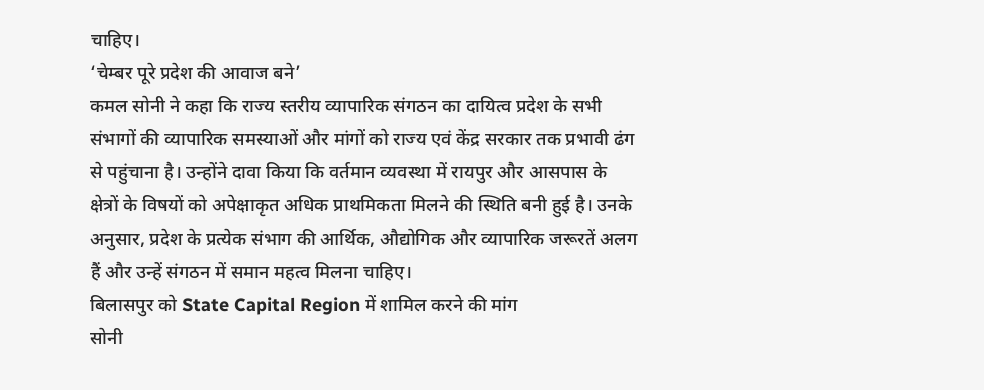चाहिए।
‘चेम्बर पूरे प्रदेश की आवाज बने’
कमल सोनी ने कहा कि राज्य स्तरीय व्यापारिक संगठन का दायित्व प्रदेश के सभी संभागों की व्यापारिक समस्याओं और मांगों को राज्य एवं केंद्र सरकार तक प्रभावी ढंग से पहुंचाना है। उन्होंने दावा किया कि वर्तमान व्यवस्था में रायपुर और आसपास के क्षेत्रों के विषयों को अपेक्षाकृत अधिक प्राथमिकता मिलने की स्थिति बनी हुई है। उनके अनुसार, प्रदेश के प्रत्येक संभाग की आर्थिक, औद्योगिक और व्यापारिक जरूरतें अलग हैं और उन्हें संगठन में समान महत्व मिलना चाहिए।
बिलासपुर को State Capital Region में शामिल करने की मांग
सोनी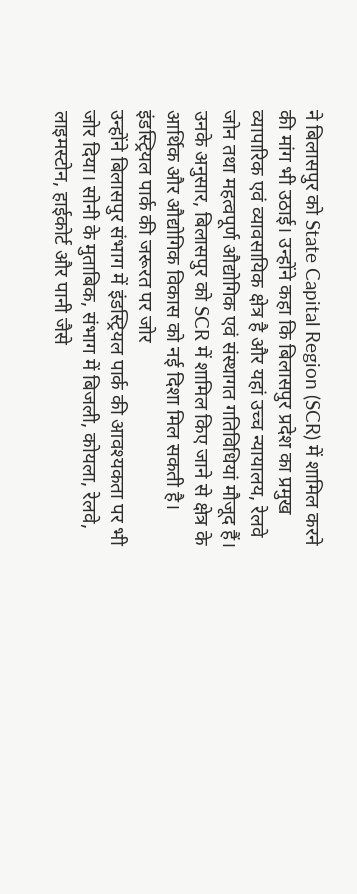ने बिलासपुर को State Capital Region (SCR) में शामिल करने की मांग भी उठाई। उन्होंने कहा कि बिलासपुर प्रदेश का प्रमुख व्यापारिक एवं व्यावसायिक क्षेत्र है और यहां उच्च न्यायालय, रेलवे जोन तथा महत्वपूर्ण औद्योगिक एवं संस्थागत गतिविधियां मौजूद हैं। उनके अनुसार, बिलासपुर को SCR में शामिल किए जाने से क्षेत्र के आर्थिक और औद्योगिक विकास को नई दिशा मिल सकती है।
इंडस्ट्रियल पार्क की जरूरत पर जोर
उन्होंने बिलासपुर संभाग में इंडस्ट्रियल पार्क की आवश्यकता पर भी जोर दिया। सोनी के मुताबिक, संभाग में बिजली, कोयला, रेलवे, लाइमस्टोन, हाईकोर्ट और पानी जैसे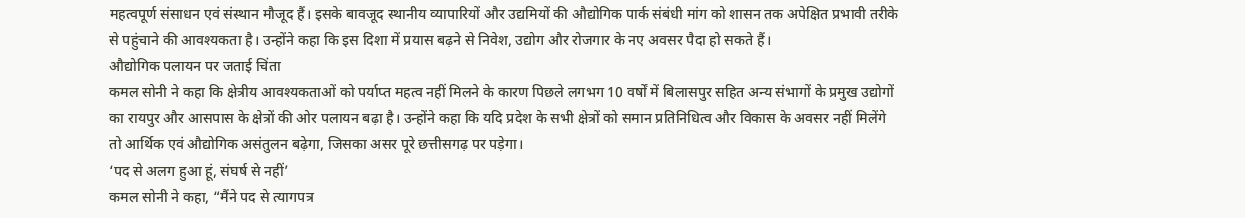महत्वपूर्ण संसाधन एवं संस्थान मौजूद हैं। इसके बावजूद स्थानीय व्यापारियों और उद्यमियों की औद्योगिक पार्क संबंधी मांग को शासन तक अपेक्षित प्रभावी तरीके से पहुंचाने की आवश्यकता है। उन्होंने कहा कि इस दिशा में प्रयास बढ़ने से निवेश, उद्योग और रोजगार के नए अवसर पैदा हो सकते हैं।
औद्योगिक पलायन पर जताई चिंता
कमल सोनी ने कहा कि क्षेत्रीय आवश्यकताओं को पर्याप्त महत्व नहीं मिलने के कारण पिछले लगभग 10 वर्षों में बिलासपुर सहित अन्य संभागों के प्रमुख उद्योगों का रायपुर और आसपास के क्षेत्रों की ओर पलायन बढ़ा है। उन्होंने कहा कि यदि प्रदेश के सभी क्षेत्रों को समान प्रतिनिधित्व और विकास के अवसर नहीं मिलेंगे तो आर्थिक एवं औद्योगिक असंतुलन बढ़ेगा, जिसका असर पूरे छत्तीसगढ़ पर पड़ेगा।
‘पद से अलग हुआ हूं, संघर्ष से नहीं’
कमल सोनी ने कहा, “मैंने पद से त्यागपत्र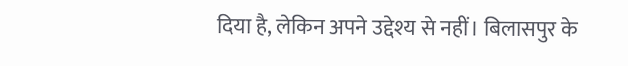दिया है, लेकिन अपने उद्देश्य से नहीं। बिलासपुर के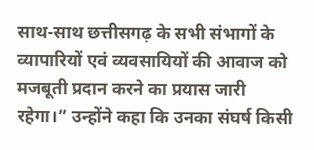साथ-साथ छत्तीसगढ़ के सभी संभागों के व्यापारियों एवं व्यवसायियों की आवाज को मजबूती प्रदान करने का प्रयास जारी रहेगा।” उन्होंने कहा कि उनका संघर्ष किसी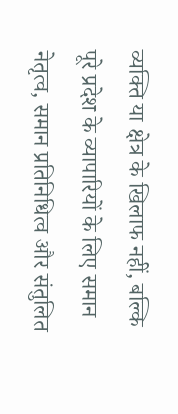व्यक्ति या क्षेत्र के खिलाफ नहीं, बल्कि पूरे प्रदेश के व्यापारियों के लिए समान नेतृत्व, समान प्रतिनिधित्व और संतुलित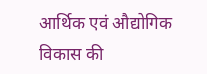आर्थिक एवं औद्योगिक विकास की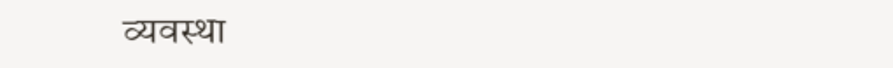व्यवस्था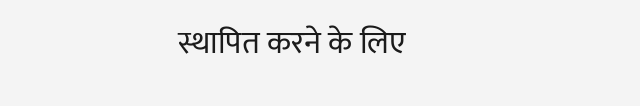स्थापित करने के लिए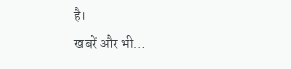है।
खबरें और भी…